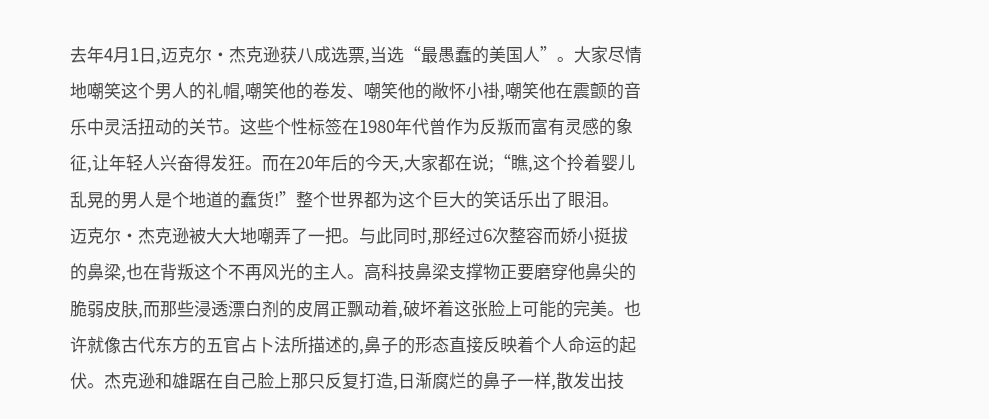去年4月1日,迈克尔·杰克逊获八成选票,当选“最愚蠢的美国人”。大家尽情地嘲笑这个男人的礼帽,嘲笑他的卷发、嘲笑他的敞怀小褂,嘲笑他在震颤的音乐中灵活扭动的关节。这些个性标签在1980年代曾作为反叛而富有灵感的象征,让年轻人兴奋得发狂。而在20年后的今天,大家都在说;“瞧,这个拎着婴儿乱晃的男人是个地道的蠢货!”整个世界都为这个巨大的笑话乐出了眼泪。
迈克尔·杰克逊被大大地嘲弄了一把。与此同时,那经过6次整容而娇小挺拔的鼻梁,也在背叛这个不再风光的主人。高科技鼻梁支撑物正要磨穿他鼻尖的脆弱皮肤,而那些浸透漂白剂的皮屑正飘动着,破坏着这张脸上可能的完美。也许就像古代东方的五官占卜法所描述的,鼻子的形态直接反映着个人命运的起伏。杰克逊和雄踞在自己脸上那只反复打造,日渐腐烂的鼻子一样,散发出技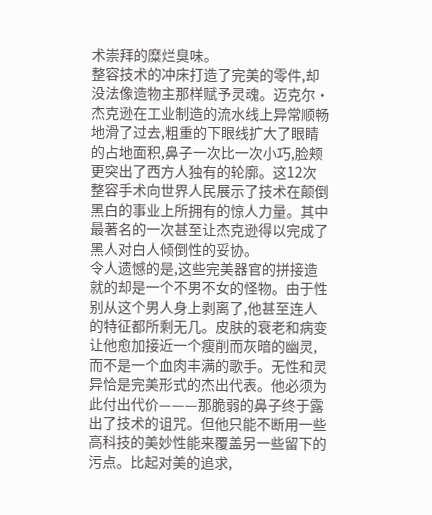术崇拜的糜烂臭味。
整容技术的冲床打造了完美的零件,却没法像造物主那样赋予灵魂。迈克尔·杰克逊在工业制造的流水线上异常顺畅地滑了过去,粗重的下眼线扩大了眼睛的占地面积,鼻子一次比一次小巧,脸颊更突出了西方人独有的轮廓。这12次整容手术向世界人民展示了技术在颠倒黑白的事业上所拥有的惊人力量。其中最著名的一次甚至让杰克逊得以完成了黑人对白人倾倒性的妥协。
令人遗憾的是,这些完美器官的拼接造就的却是一个不男不女的怪物。由于性别从这个男人身上剥离了,他甚至连人的特征都所剩无几。皮肤的衰老和病变让他愈加接近一个瘦削而灰暗的幽灵,而不是一个血肉丰满的歌手。无性和灵异恰是完美形式的杰出代表。他必须为此付出代价———那脆弱的鼻子终于露出了技术的诅咒。但他只能不断用一些高科技的美妙性能来覆盖另一些留下的污点。比起对美的追求,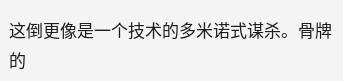这倒更像是一个技术的多米诺式谋杀。骨牌的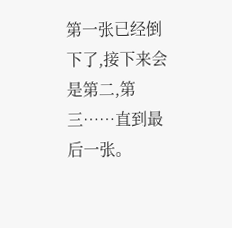第一张已经倒下了,接下来会是第二,第三……直到最后一张。